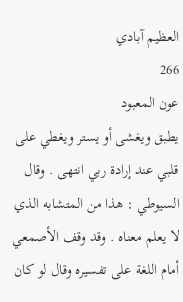العظيم آبادي
266
عون المعبود
يطبق ويغشى أو يستر ويغطي على قلبي عند إرادة ربي انتهى . وقال السيوطي : هذا من المتشابه الذي لا يعلم معناه . وقد وقف الأصمعي أمام اللغة على تفسيره وقال لو كان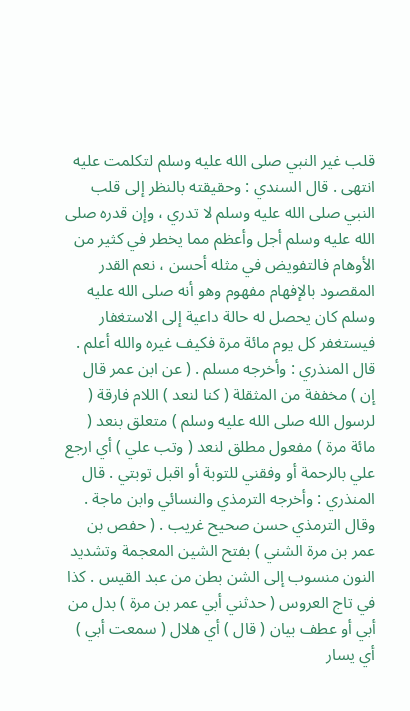قلب غير النبي صلى الله عليه وسلم لتكلمت عليه انتهى . قال السندي : وحقيقته بالنظر إلى قلب النبي صلى الله عليه وسلم لا تدري ، وإن قدره صلى الله عليه وسلم أجل وأعظم مما يخطر في كثير من الأوهام فالتفويض في مثله أحسن ، نعم القدر المقصود بالإفهام مفهوم وهو أنه صلى الله عليه وسلم كان يحصل له حالة داعية إلى الاستغفار فيستغفر كل يوم مائة مرة فكيف غيره والله أعلم . قال المنذري : وأخرجه مسلم . ( عن ابن عمر قال إن ) مخففة من المثقلة ( كنا لنعد ) اللام فارقة ( لرسول الله صلى الله عليه وسلم ) متعلق بنعد ( مائة مرة ) مفعول مطلق لنعد ( وتب علي ) أي ارجع علي بالرحمة أو وفقني للتوبة أو اقبل توبتي . قال المنذري : وأخرجه الترمذي والنسائي وابن ماجة . وقال الترمذي حسن صحيح غريب . ( حفص بن عمر بن مرة الشني ) بفتح الشين المعجمة وتشديد النون منسوب إلى الشن بطن من عبد القيس . كذا في تاج العروس ( حدثني أبي عمر بن مرة ) بدل من أبي أو عطف بيان ( قال ) أي هلال ( سمعت أبي ) أي يسار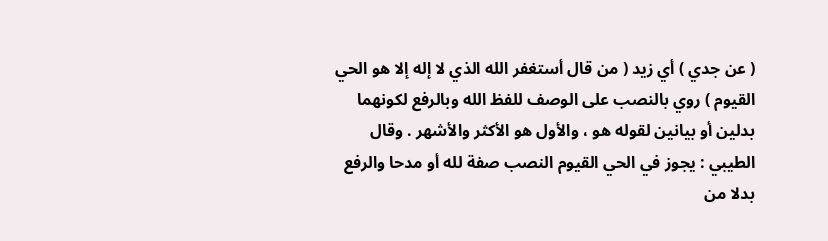( عن جدي ) أي زيد ( من قال أستغفر الله الذي لا إله إلا هو الحي القيوم ) روي بالنصب على الوصف للفظ الله وبالرفع لكونهما بدلين أو بيانين لقوله هو ، والأول هو الأكثر والأشهر . وقال الطيبي : يجوز في الحي القيوم النصب صفة لله أو مدحا والرفع بدلا من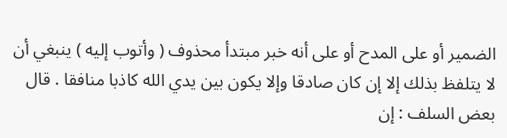الضمير أو على المدح أو على أنه خبر مبتدأ محذوف ( وأتوب إليه ) ينبغي أن لا يتلفظ بذلك إلا إن كان صادقا وإلا يكون بين يدي الله كاذبا منافقا . قال بعض السلف : إن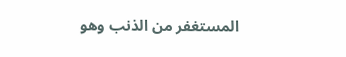المستغفر من الذنب وهو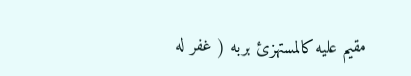مقيم عليه كالمستهزئ بربه ( غفر له